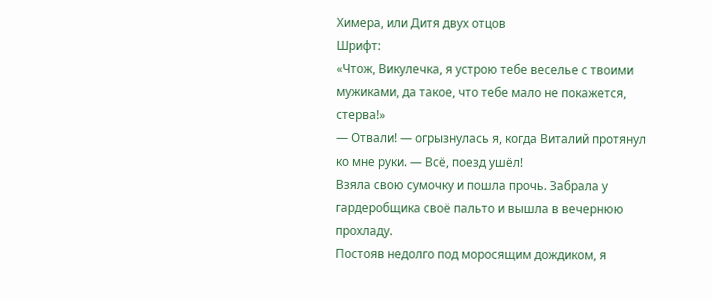Химера, или Дитя двух отцов
Шрифт:
«Чтож, Викулечка, я устрою тебе веселье с твоими мужиками, да такое, что тебе мало не покажется, стерва!»
— Отвали! — огрызнулась я, когда Виталий протянул ко мне руки. — Всё, поезд ушёл!
Взяла свою сумочку и пошла прочь. Забрала у гардеробщика своё пальто и вышла в вечернюю прохладу.
Постояв недолго под моросящим дождиком, я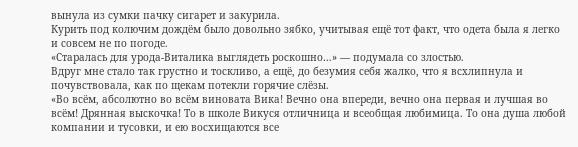вынула из сумки пачку сигарет и закурила.
Курить под колючим дождём было довольно зябко, учитывая ещё тот факт, что одета была я легко и совсем не по погоде.
«Старалась для урода-Виталика выглядеть роскошно…» — подумала со злостью.
Вдруг мне стало так грустно и тоскливо, а ещё, до безумия себя жалко, что я всхлипнула и почувствовала, как по щекам потекли горячие слёзы.
«Во всём, абсолютно во всём виновата Вика! Вечно она впереди, вечно она первая и лучшая во всём! Дрянная выскочка! То в школе Викуся отличница и всеобщая любимица. То она душа любой компании и тусовки, и ею восхищаются все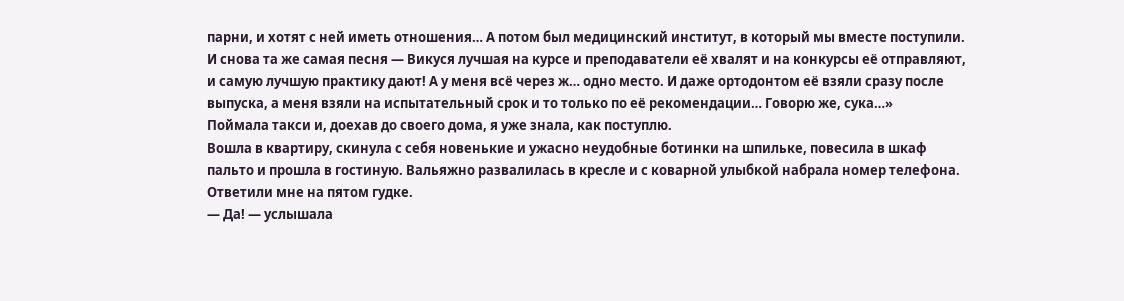парни, и хотят с ней иметь отношения… А потом был медицинский институт, в который мы вместе поступили. И снова та же самая песня — Викуся лучшая на курсе и преподаватели её хвалят и на конкурсы её отправляют, и самую лучшую практику дают! А у меня всё через ж… одно место. И даже ортодонтом её взяли сразу после выпуска, а меня взяли на испытательный срок и то только по её рекомендации… Говорю же, сука…»
Поймала такси и, доехав до своего дома, я уже знала, как поступлю.
Вошла в квартиру, скинула с себя новенькие и ужасно неудобные ботинки на шпильке, повесила в шкаф пальто и прошла в гостиную. Вальяжно развалилась в кресле и с коварной улыбкой набрала номер телефона.
Ответили мне на пятом гудке.
— Да! — услышала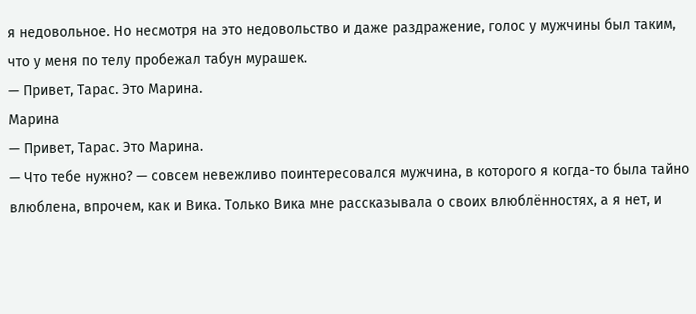я недовольное. Но несмотря на это недовольство и даже раздражение, голос у мужчины был таким, что у меня по телу пробежал табун мурашек.
— Привет, Тарас. Это Марина.
Марина
— Привет, Тарас. Это Марина.
— Что тебе нужно? — совсем невежливо поинтересовался мужчина, в которого я когда-то была тайно влюблена, впрочем, как и Вика. Только Вика мне рассказывала о своих влюблённостях, а я нет, и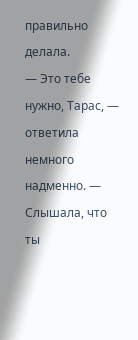правильно делала.
— Это тебе нужно, Тарас, — ответила немного надменно. — Слышала, что ты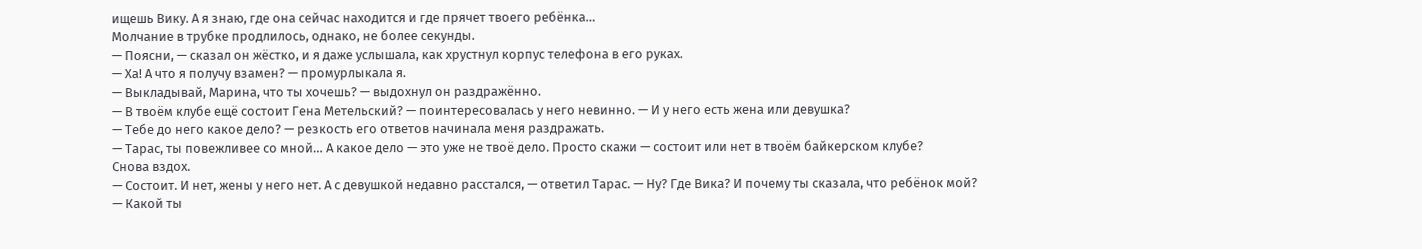ищешь Вику. А я знаю, где она сейчас находится и где прячет твоего ребёнка…
Молчание в трубке продлилось, однако, не более секунды.
— Поясни, — сказал он жёстко, и я даже услышала, как хрустнул корпус телефона в его руках.
— Ха! А что я получу взамен? — промурлыкала я.
— Выкладывай, Марина, что ты хочешь? — выдохнул он раздражённо.
— В твоём клубе ещё состоит Гена Метельский? — поинтересовалась у него невинно. — И у него есть жена или девушка?
— Тебе до него какое дело? — резкость его ответов начинала меня раздражать.
— Тарас, ты повежливее со мной… А какое дело — это уже не твоё дело. Просто скажи — состоит или нет в твоём байкерском клубе?
Снова вздох.
— Состоит. И нет, жены у него нет. А с девушкой недавно расстался, — ответил Тарас. — Ну? Где Вика? И почему ты сказала, что ребёнок мой?
— Какой ты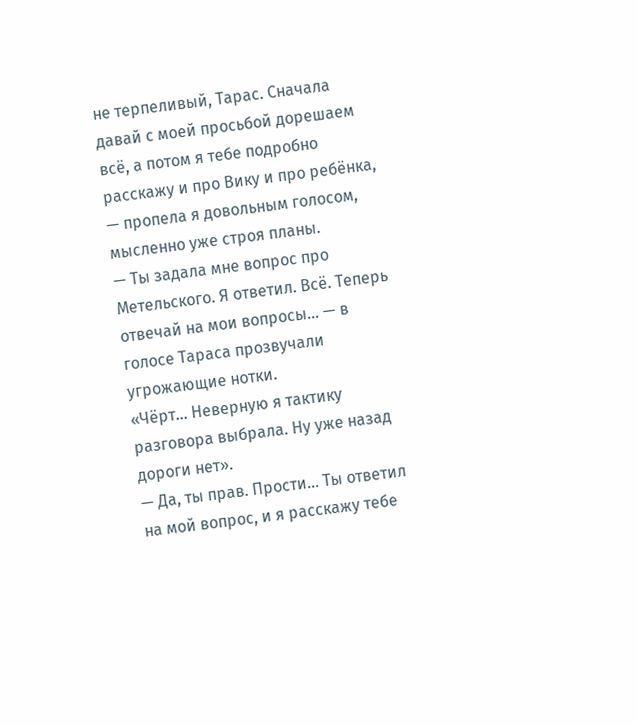не терпеливый, Тарас. Сначала давай с моей просьбой дорешаем всё, а потом я тебе подробно расскажу и про Вику и про ребёнка, — пропела я довольным голосом, мысленно уже строя планы.
— Ты задала мне вопрос про Метельского. Я ответил. Всё. Теперь отвечай на мои вопросы… — в голосе Тараса прозвучали угрожающие нотки.
«Чёрт… Неверную я тактику разговора выбрала. Ну уже назад дороги нет».
— Да, ты прав. Прости… Ты ответил на мой вопрос, и я расскажу тебе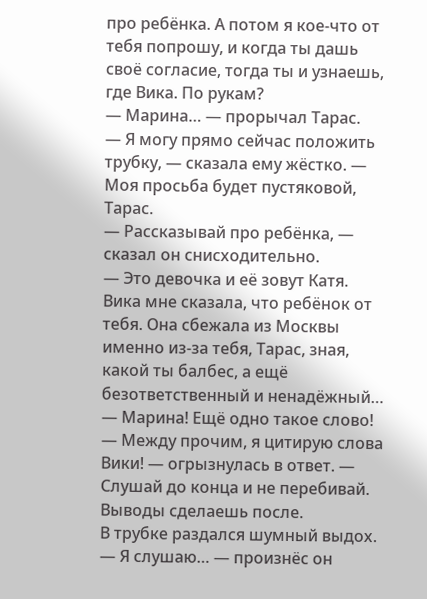про ребёнка. А потом я кое-что от тебя попрошу, и когда ты дашь своё согласие, тогда ты и узнаешь, где Вика. По рукам?
— Марина… — прорычал Тарас.
— Я могу прямо сейчас положить трубку, — сказала ему жёстко. — Моя просьба будет пустяковой, Тарас.
— Рассказывай про ребёнка, — сказал он снисходительно.
— Это девочка и её зовут Катя. Вика мне сказала, что ребёнок от тебя. Она сбежала из Москвы именно из-за тебя, Тарас, зная, какой ты балбес, а ещё безответственный и ненадёжный…
— Марина! Ещё одно такое слово!
— Между прочим, я цитирую слова Вики! — огрызнулась в ответ. — Слушай до конца и не перебивай. Выводы сделаешь после.
В трубке раздался шумный выдох.
— Я слушаю… — произнёс он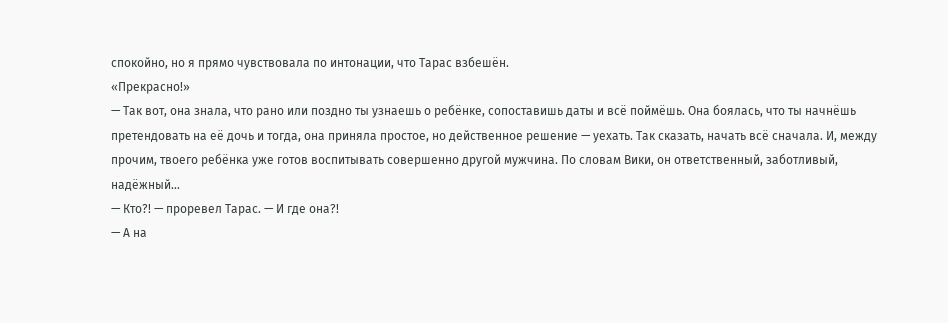спокойно, но я прямо чувствовала по интонации, что Тарас взбешён.
«Прекрасно!»
— Так вот, она знала, что рано или поздно ты узнаешь о ребёнке, сопоставишь даты и всё поймёшь. Она боялась, что ты начнёшь претендовать на её дочь и тогда, она приняла простое, но действенное решение — уехать. Так сказать, начать всё сначала. И, между прочим, твоего ребёнка уже готов воспитывать совершенно другой мужчина. По словам Вики, он ответственный, заботливый, надёжный…
— Кто?! — проревел Тарас. — И где она?!
— А на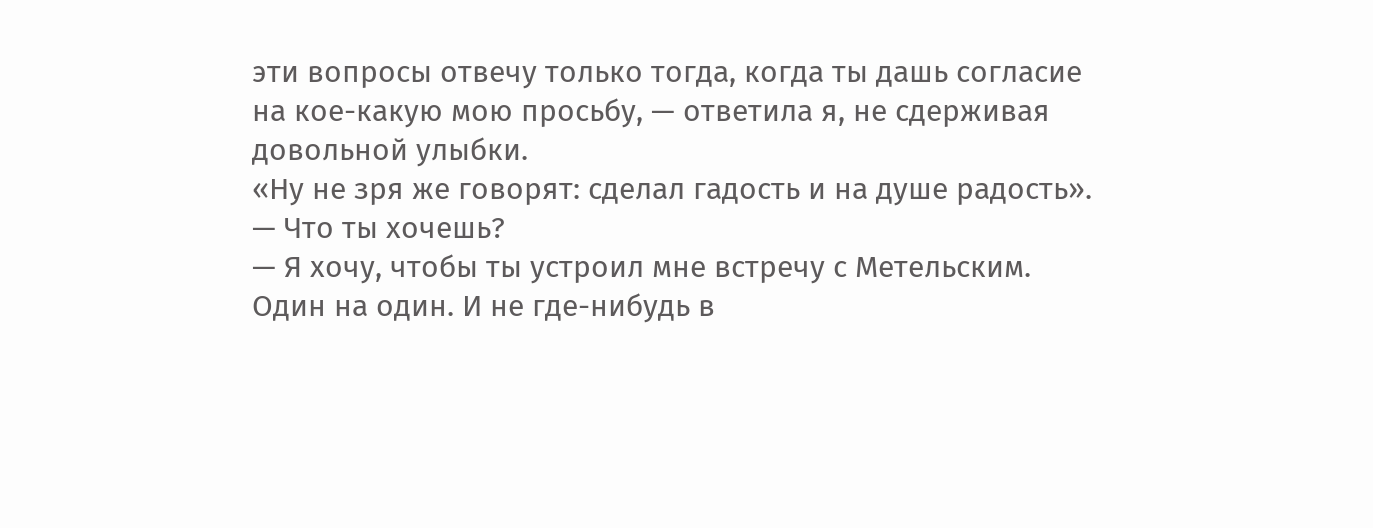эти вопросы отвечу только тогда, когда ты дашь согласие на кое-какую мою просьбу, — ответила я, не сдерживая довольной улыбки.
«Ну не зря же говорят: сделал гадость и на душе радость».
— Что ты хочешь?
— Я хочу, чтобы ты устроил мне встречу с Метельским. Один на один. И не где-нибудь в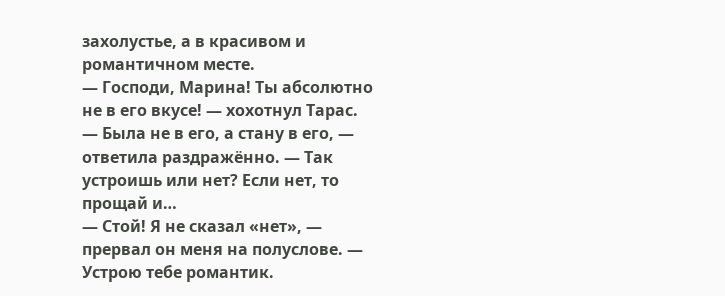захолустье, а в красивом и романтичном месте.
— Господи, Марина! Ты абсолютно не в его вкусе! — хохотнул Тарас.
— Была не в его, а стану в его, — ответила раздражённо. — Так устроишь или нет? Если нет, то прощай и…
— Стой! Я не сказал «нет», — прервал он меня на полуслове. — Устрою тебе романтик.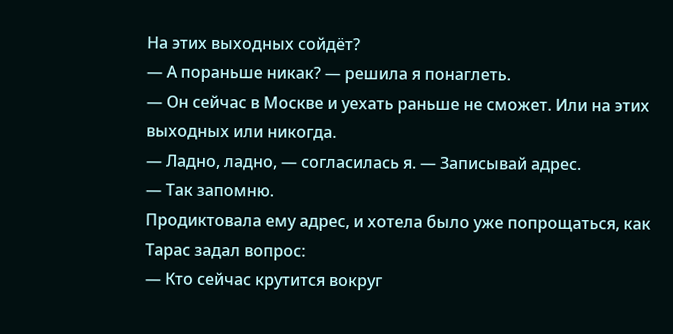На этих выходных сойдёт?
— А пораньше никак? — решила я понаглеть.
— Он сейчас в Москве и уехать раньше не сможет. Или на этих выходных или никогда.
— Ладно, ладно, — согласилась я. — Записывай адрес.
— Так запомню.
Продиктовала ему адрес, и хотела было уже попрощаться, как Тарас задал вопрос:
— Кто сейчас крутится вокруг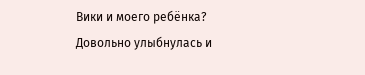Вики и моего ребёнка?
Довольно улыбнулась и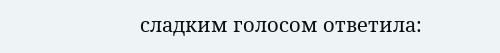сладким голосом ответила: